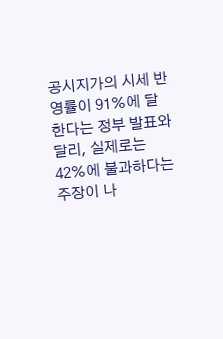공시지가의 시세 반영률이 91%에 달한다는 정부 발표와 달리, 실제로는 42%에 불과하다는 주장이 나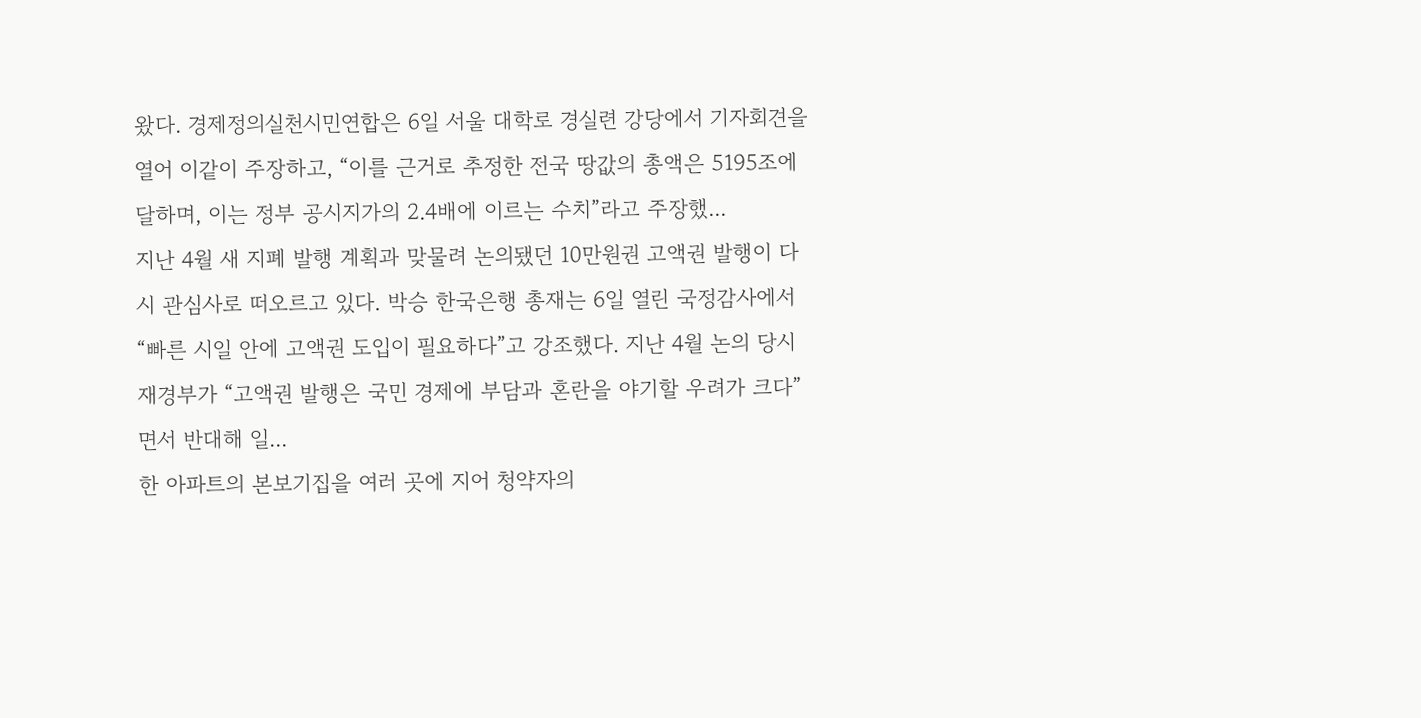왔다. 경제정의실천시민연합은 6일 서울 대학로 경실련 강당에서 기자회견을 열어 이같이 주장하고, “이를 근거로 추정한 전국 땅값의 총액은 5195조에 달하며, 이는 정부 공시지가의 2.4배에 이르는 수치”라고 주장했...
지난 4월 새 지폐 발행 계획과 맞물려 논의됐던 10만원권 고액권 발행이 다시 관심사로 떠오르고 있다. 박승 한국은행 총재는 6일 열린 국정감사에서 “빠른 시일 안에 고액권 도입이 필요하다”고 강조했다. 지난 4월 논의 당시 재경부가 “고액권 발행은 국민 경제에 부담과 혼란을 야기할 우려가 크다”면서 반대해 일...
한 아파트의 본보기집을 여러 곳에 지어 청약자의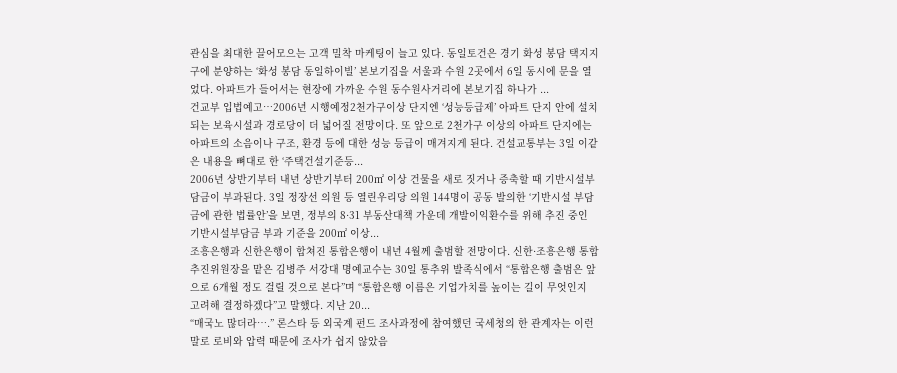관심을 최대한 끌어모으는 고객 밀착 마케팅이 늘고 있다. 동일토건은 경기 화성 봉담 택지지구에 분양하는 ‘화성 봉담 동일하이빌’ 본보기집을 서울과 수원 2곳에서 6일 동시에 문을 열었다. 아파트가 들어서는 현장에 가까운 수원 동수원사거리에 본보기집 하나가 ...
건교부 입법예고…2006년 시행예정2천가구이상 단지엔 ‘성능등급제’ 아파트 단지 안에 설치되는 보육시설과 경로당이 더 넓어질 전망이다. 또 앞으로 2천가구 이상의 아파트 단지에는 아파트의 소음이나 구조, 환경 등에 대한 성능 등급이 매겨지게 된다. 건설교통부는 3일 이같은 내용을 뼈대로 한 ‘주택건설기준등...
2006년 상반기부터 내년 상반기부터 200㎡ 이상 건물을 새로 짓거나 증축할 때 기반시설부담금이 부과된다. 3일 정장선 의원 등 열린우리당 의원 144명이 공동 발의한 ‘기반시설 부담금에 관한 법률안’을 보면, 정부의 8·31 부동산대책 가운데 개발이익환수를 위해 추진 중인 기반시설부담금 부과 기준을 200㎡ 이상...
조흥은행과 신한은행이 합쳐진 통합은행이 내년 4월께 출범할 전망이다. 신한·조흥은행 통합추진위원장을 맡은 김병주 서강대 명예교수는 30일 통추위 발족식에서 “통합은행 출범은 앞으로 6개월 정도 걸릴 것으로 본다”며 “통합은행 이름은 기업가치를 높이는 길이 무엇인지 고려해 결정하겠다”고 말했다. 지난 20...
“매국노 많더라….” 론스타 등 외국계 펀드 조사과정에 참여했던 국세청의 한 관계자는 이런 말로 로비와 압력 때문에 조사가 쉽지 않았음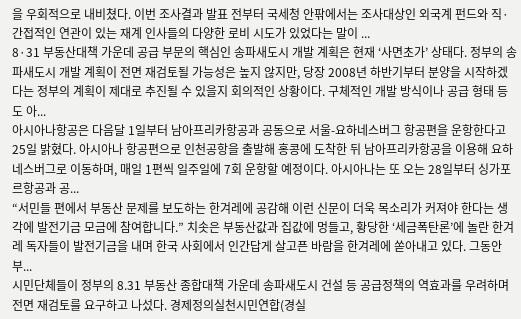을 우회적으로 내비쳤다. 이번 조사결과 발표 전부터 국세청 안팎에서는 조사대상인 외국계 펀드와 직·간접적인 연관이 있는 재계 인사들의 다양한 로비 시도가 있었다는 말이 ...
8·31 부동산대책 가운데 공급 부문의 핵심인 송파새도시 개발 계획은 현재 ‘사면초가’ 상태다. 정부의 송파새도시 개발 계획이 전면 재검토될 가능성은 높지 않지만, 당장 2008년 하반기부터 분양을 시작하겠다는 정부의 계획이 제대로 추진될 수 있을지 회의적인 상황이다. 구체적인 개발 방식이나 공급 형태 등도 아...
아시아나항공은 다음달 1일부터 남아프리카항공과 공동으로 서울-요하네스버그 항공편을 운항한다고 25일 밝혔다. 아시아나 항공편으로 인천공항을 출발해 홍콩에 도착한 뒤 남아프리카항공을 이용해 요하네스버그로 이동하며, 매일 1편씩 일주일에 7회 운항할 예정이다. 아시아나는 또 오는 28일부터 싱가포르항공과 공...
“서민들 편에서 부동산 문제를 보도하는 한겨레에 공감해 이런 신문이 더욱 목소리가 커져야 한다는 생각에 발전기금 모금에 참여합니다.” 치솟은 부동산값과 집값에 멍들고, 황당한 ‘세금폭탄론’에 놀란 한겨레 독자들이 발전기금을 내며 한국 사회에서 인간답게 살고픈 바람을 한겨레에 쏟아내고 있다. 그동안 부...
시민단체들이 정부의 8.31 부동산 종합대책 가운데 송파새도시 건설 등 공급정책의 역효과를 우려하며 전면 재검토를 요구하고 나섰다. 경제정의실천시민연합(경실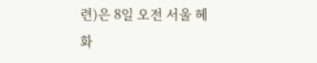련)은 8일 오전 서울 혜화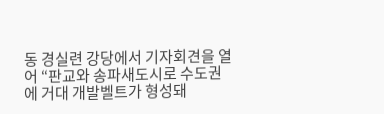동 경실련 강당에서 기자회견을 열어 “판교와 송파새도시로 수도권에 거대 개발벨트가 형성돼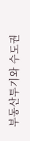부동산투기와 수도권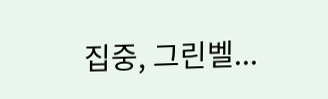집중, 그린벨...